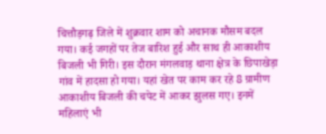चित्तौड़गढ़ जिले में शुक्रवार शाम को अचानक मौसम बदल गया। कई जगहों पर तेज बारिश हुई और साथ ही आकाशीय बिजली भी गिरी। इस दौरान मंगलवाड़ थाना क्षेत्र के छिपाखेड़ा गांव में हादसा हो गया। यहां खेत पर काम कर रहे 8 ग्रामीण आकाशीय बिजली की चपेट में आकर झुलस गए। इनमें महिलाएं भी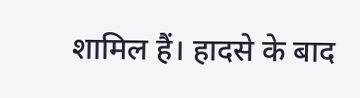शामिल हैं। हादसे के बाद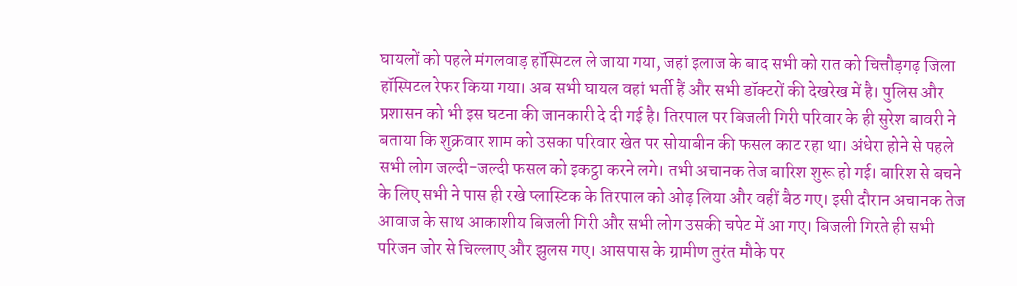घायलों को पहले मंगलवाड़ हॉस्पिटल ले जाया गया, जहां इलाज के बाद सभी को रात को चित्तौड़गढ़ जिला हॉस्पिटल रेफर किया गया। अब सभी घायल वहां भर्ती हैं और सभी डॉक्टरों की देखरेख में है। पुलिस और प्रशासन को भी इस घटना की जानकारी दे दी गई है। तिरपाल पर बिजली गिरी परिवार के ही सुरेश बावरी ने बताया कि शुक्रवार शाम को उसका परिवार खेत पर सोयाबीन की फसल काट रहा था। अंधेरा होने से पहले सभी लोग जल्दी-जल्दी फसल को इकट्ठा करने लगे। तभी अचानक तेज बारिश शुरू हो गई। बारिश से बचने के लिए सभी ने पास ही रखे प्लास्टिक के तिरपाल को ओढ़ लिया और वहीं बैठ गए। इसी दौरान अचानक तेज आवाज के साथ आकाशीय बिजली गिरी और सभी लोग उसकी चपेट में आ गए। बिजली गिरते ही सभी परिजन जोर से चिल्लाए और झुलस गए। आसपास के ग्रामीण तुरंत मौके पर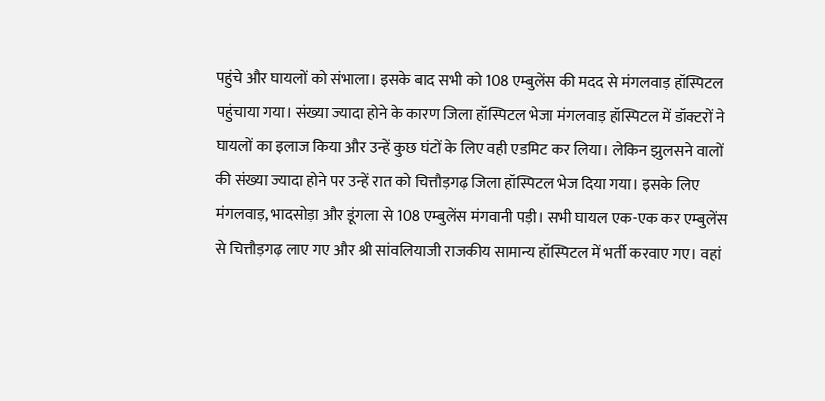पहुंचे और घायलों को संभाला। इसके बाद सभी को 108 एम्बुलेंस की मदद से मंगलवाड़ हॉस्पिटल पहुंचाया गया। संख्या ज्यादा होने के कारण जिला हॉस्पिटल भेजा मंगलवाड़ हॉस्पिटल में डॉक्टरों ने घायलों का इलाज किया और उन्हें कुछ घंटों के लिए वही एडमिट कर लिया। लेकिन झुलसने वालों की संख्या ज्यादा होने पर उन्हें रात को चित्तौड़गढ़ जिला हॉस्पिटल भेज दिया गया। इसके लिए मंगलवाड़, भादसोड़ा और डूंगला से 108 एम्बुलेंस मंगवानी पड़ी। सभी घायल एक-एक कर एम्बुलेंस से चित्तौड़गढ़ लाए गए और श्री सांवलियाजी राजकीय सामान्य हॉस्पिटल में भर्ती करवाए गए। वहां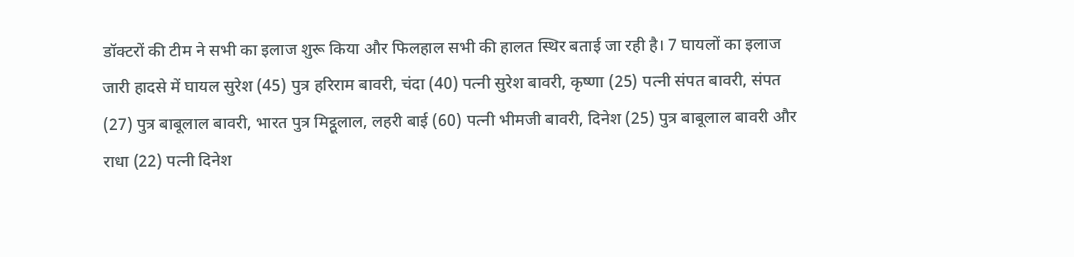डॉक्टरों की टीम ने सभी का इलाज शुरू किया और फिलहाल सभी की हालत स्थिर बताई जा रही है। 7 घायलों का इलाज जारी हादसे में घायल सुरेश (45) पुत्र हरिराम बावरी, चंदा (40) पत्नी सुरेश बावरी, कृष्णा (25) पत्नी संपत बावरी, संपत (27) पुत्र बाबूलाल बावरी, भारत पुत्र मिट्ठूलाल, लहरी बाई (60) पत्नी भीमजी बावरी, दिनेश (25) पुत्र बाबूलाल बावरी और राधा (22) पत्नी दिनेश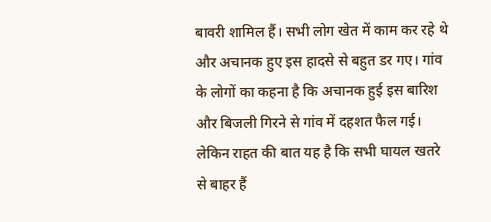बावरी शामिल हैं। सभी लोग खेत में काम कर रहे थे और अचानक हुए इस हादसे से बहुत डर गए। गांव के लोगों का कहना है कि अचानक हुई इस बारिश और बिजली गिरने से गांव में दहशत फैल गई। लेकिन राहत की बात यह है कि सभी घायल खतरे से बाहर हैं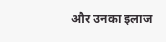और उनका इलाज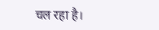चल रहा है।